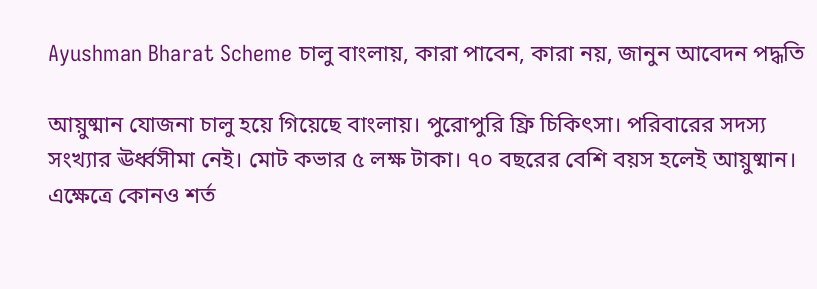Ayushman Bharat Scheme চালু বাংলায়, কারা পাবেন, কারা নয়, জানুন আবেদন পদ্ধতি

আয়ুষ্মান যোজনা চালু হয়ে গিয়েছে বাংলায়। পুরোপুরি ফ্রি চিকিৎসা। পরিবারের সদস্য সংখ্যার ঊর্ধ্বসীমা নেই। মোট কভার ৫ লক্ষ টাকা। ৭০ বছরের বেশি বয়স হলেই আয়ুষ্মান। এক্ষেত্রে কোনও শর্ত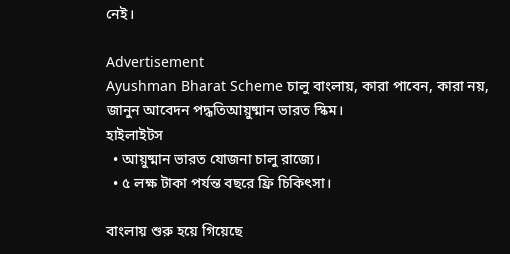নেই।

Advertisement
Ayushman Bharat Scheme চালু বাংলায়, কারা পাবেন, কারা নয়, জানুন আবেদন পদ্ধতিআয়ুষ্মান ভারত স্কিম।
হাইলাইটস
  • আয়ুষ্মান ভারত যোজনা চালু রাজ্যে।
  • ৫ লক্ষ টাকা পর্যন্ত বছরে ফ্রি চিকিৎসা।

বাংলায় শুরু হয়ে গিয়েছে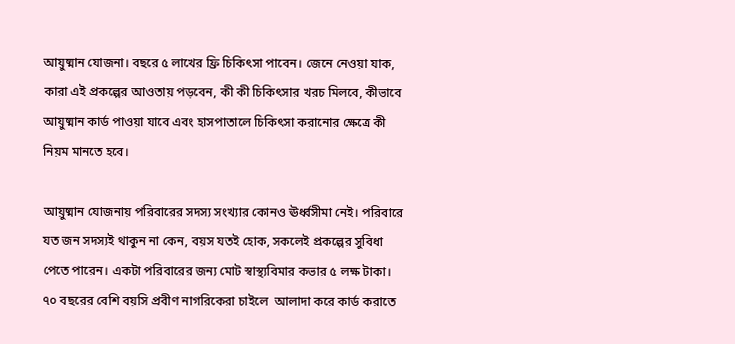আয়ুষ্মান যোজনা। বছরে ৫ লাখের ফ্রি চিকিৎসা পাবেন। জেনে নেওয়া যাক, কারা এই প্রকল্পের আওতায় পড়বেন, কী কী চিকিৎসার খরচ মিলবে, কীভাবে আয়ুষ্মান কার্ড পাওয়া যাবে এবং হাসপাতালে চিকিৎসা করানোর ক্ষেত্রে কী নিয়ম মানতে হবে।

আয়ুষ্মান যোজনায় পরিবারের সদস্য সংখ্যার কোনও ঊর্ধ্বসীমা নেই। পরিবারে যত জন সদস্যই থাকুন না কেন, বয়স যতই হোক, সকলেই প্রকল্পের সুবিধা পেতে পারেন। একটা পরিবারের জন্য মোট স্বাস্থ্যবিমার কভার ৫ লক্ষ টাকা। ৭০ বছরের বেশি বয়সি প্রবীণ নাগরিকেরা চাইলে  আলাদা করে কার্ড করাতে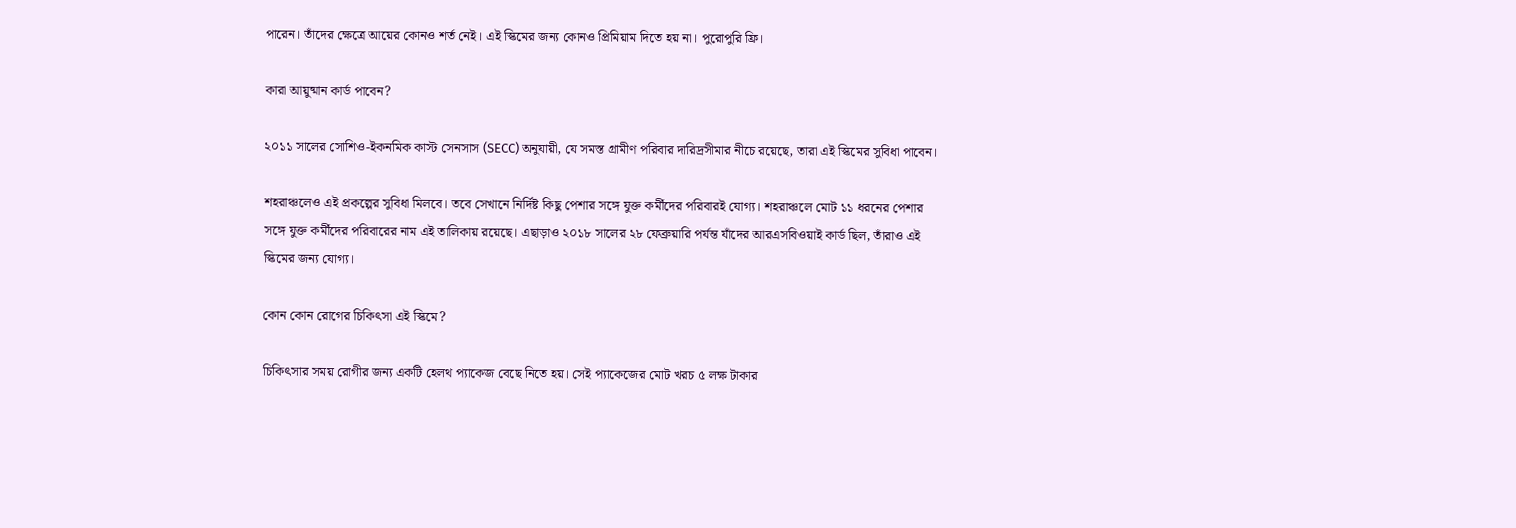পারেন। তাঁদের ক্ষেত্রে আয়ের কোনও শর্ত নেই। এই স্কিমের জন্য কোনও প্রিমিয়াম দিতে হয় না। পুরোপুরি ফ্রি।

কারা আয়ুষ্মান কার্ড পাবেন?

২০১১ সালের সোশিও-ইকনমিক কাস্ট সেনসাস (SECC) অনুযায়ী, যে সমস্ত গ্রামীণ পরিবার দারিদ্রসীমার নীচে রয়েছে, তারা এই স্কিমের সুবিধা পাবেন।

শহরাঞ্চলেও এই প্রকল্পের সুবিধা মিলবে। তবে সেখানে নির্দিষ্ট কিছু পেশার সঙ্গে যুক্ত কর্মীদের পরিবারই যোগ্য। শহরাঞ্চলে মোট ১১ ধরনের পেশার সঙ্গে যুক্ত কর্মীদের পরিবারের নাম এই তালিকায় রয়েছে। এছাড়াও ২০১৮ সালের ২৮ ফেব্রুয়ারি পর্যন্ত যাঁদের আরএসবিওয়াই কার্ড ছিল, তাঁরাও এই স্কিমের জন্য যোগ্য।

কোন কোন রোগের চিকিৎসা এই স্কিমে?

চিকিৎসার সময় রোগীর জন্য একটি হেলথ প্যাকেজ বেছে নিতে হয়। সেই প্যাকেজের মোট খরচ ৫ লক্ষ টাকার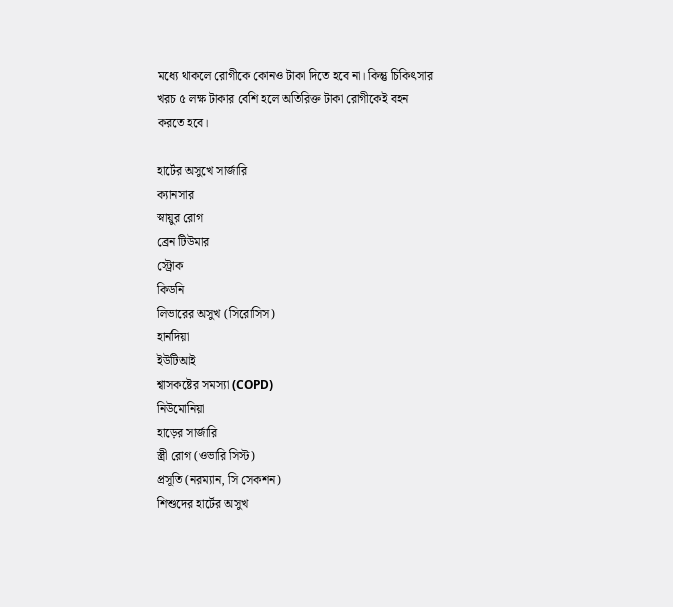মধ্যে থাকলে রোগীকে কোনও টাকা দিতে হবে না। কিন্তু চিকিৎসার খরচ ৫ লক্ষ টাকার বেশি হলে অতিরিক্ত টাকা রোগীকেই বহন করতে হবে।

হার্টের অসুখে সার্জারি
ক্যানসার
স্নায়ুর রোগ
ব্রেন টিউমার
স্ট্রোক
কিডনি
লিভারের অসুখ (সিরোসিস)
হার্নদিয়া
ইউটিআই
শ্বাসকষ্টের সমস্যা (COPD)
নিউমোনিয়া
হাড়ের সার্জারি
স্ত্রী রোগ (ওভারি সিস্ট)
প্রসূতি (নরম্যান, সি সেকশন)
শিশুদের হার্টের অসুখ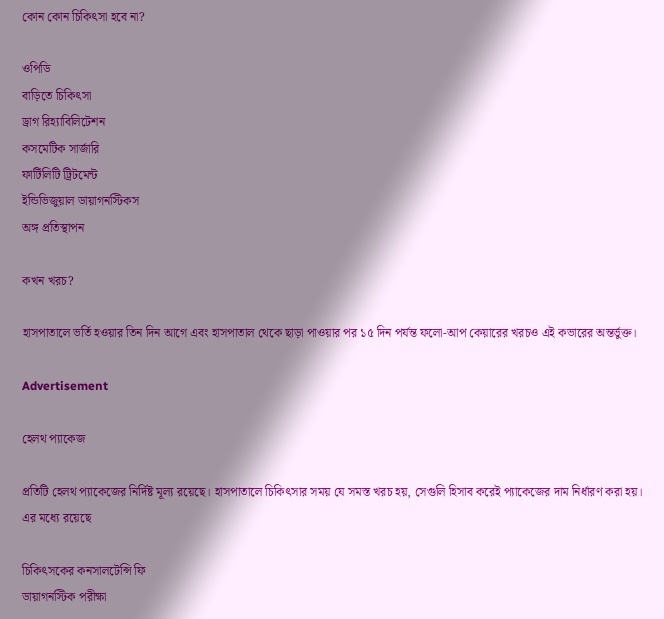কোন কোন চিকিৎসা হবে না?

ওপিডি
বাড়িতে চিকিৎসা
ড্রাগ রিহ্যাবিলিটেশন
কসমেটিক সার্জারি
ফার্টিলিটি ট্রিটমেন্ট
ইন্ডিভিজুয়াল ডায়াগনস্টিকস
অঙ্গ প্রতিস্থাপন

কখন খরচ?

হাসপাতালে ভর্তি হওয়ার তিন দিন আগে এবং হাসপাতাল থেকে ছাড়া পাওয়ার পর ১৫ দিন পর্যন্ত ফলো-আপ কেয়ারের খরচও এই কভারের অন্তর্ভুক্ত।

Advertisement

হেলথ প্যাকেজ

প্রতিটি হেলথ প্যাকেজের নির্দিষ্ট মূল্য রয়েছে। হাসপাতালে চিকিৎসার সময় যে সমস্ত খরচ হয়, সেগুলি হিসাব করেই প্যাকেজের দাম নির্ধারণ করা হয়। এর মধ্যে রয়েছে

চিকিৎসকের কনসালটেন্সি ফি
ডায়াগনস্টিক পরীক্ষা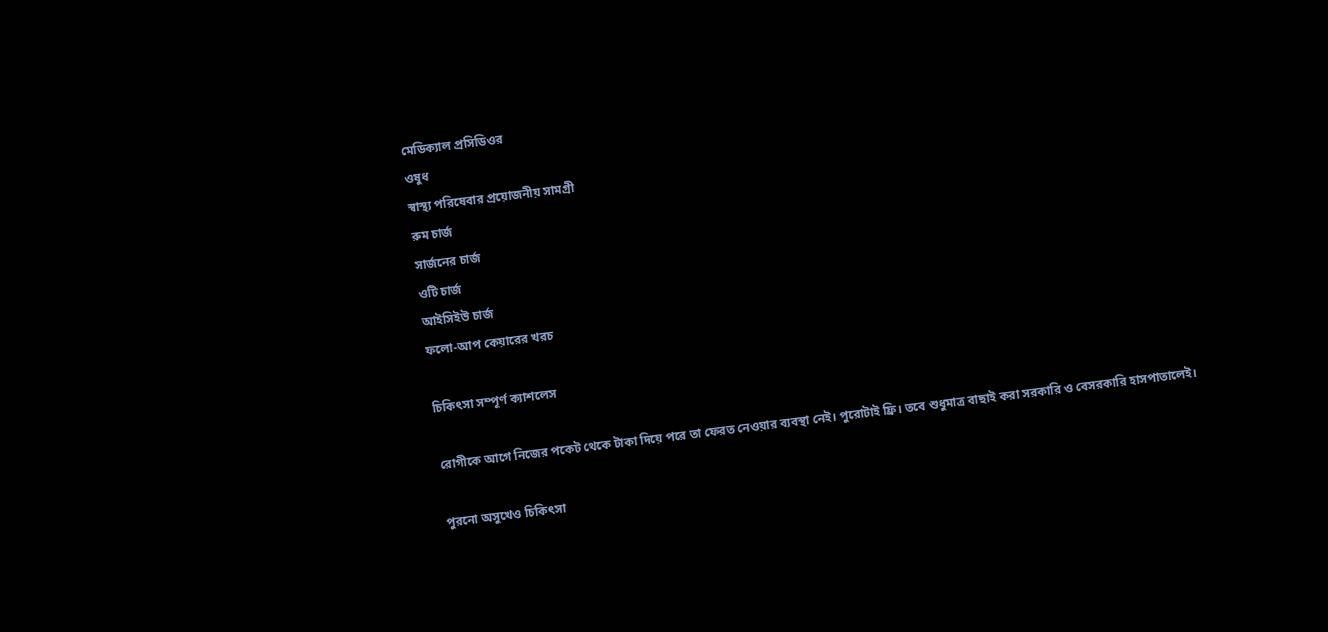মেডিক্যাল প্রসিডিওর
ওষুধ
স্বাস্থ্য পরিষেবার প্রয়োজনীয় সামগ্রী
রুম চার্জ
সার্জনের চার্জ
ওটি চার্জ
আইসিইউ চার্জ
ফলো-আপ কেয়ারের খরচ

চিকিৎসা সম্পূর্ণ ক্যাশলেস

রোগীকে আগে নিজের পকেট থেকে টাকা দিয়ে পরে তা ফেরত নেওয়ার ব্যবস্থা নেই। পুরোটাই ফ্রি। তবে শুধুমাত্র বাছাই করা সরকারি ও বেসরকারি হাসপাতালেই।

পুরনো অসুখেও চিকিৎসা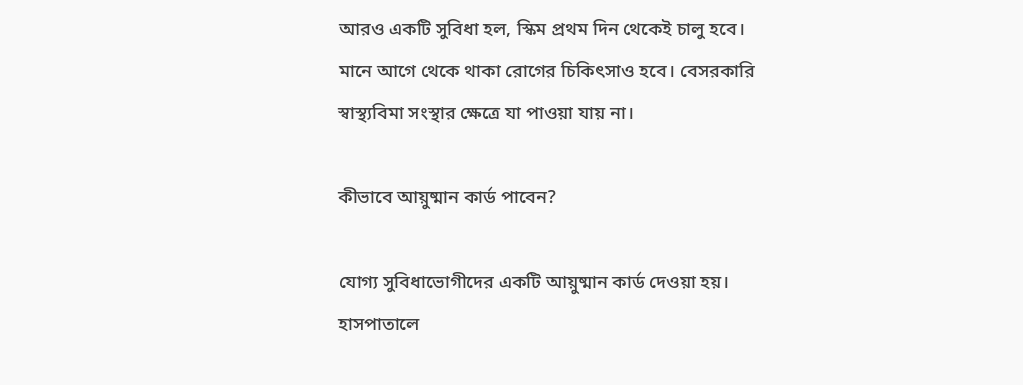আরও একটি সুবিধা হল, স্কিম প্রথম দিন থেকেই চালু হবে। মানে আগে থেকে থাকা রোগের চিকিৎসাও হবে। বেসরকারি স্বাস্থ্যবিমা সংস্থার ক্ষেত্রে যা পাওয়া যায় না।

কীভাবে আয়ুষ্মান কার্ড পাবেন?

যোগ্য সুবিধাভোগীদের একটি আয়ুষ্মান কার্ড দেওয়া হয়। হাসপাতালে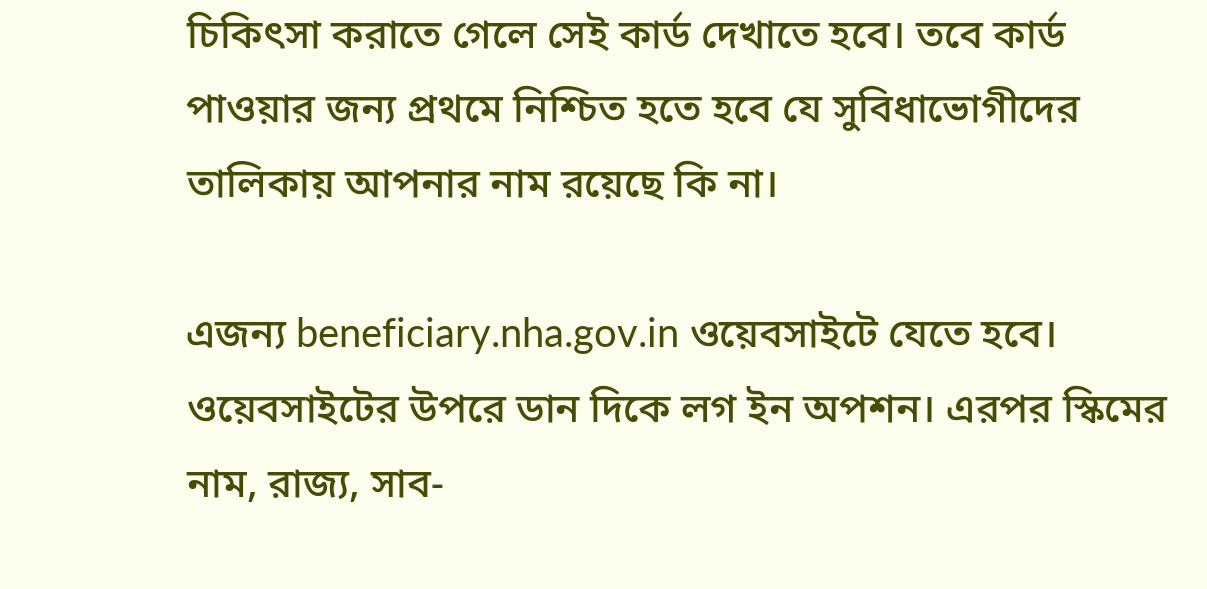চিকিৎসা করাতে গেলে সেই কার্ড দেখাতে হবে। তবে কার্ড পাওয়ার জন্য প্রথমে নিশ্চিত হতে হবে যে সুবিধাভোগীদের তালিকায় আপনার নাম রয়েছে কি না।

এজন্য beneficiary.nha.gov.in ওয়েবসাইটে যেতে হবে। ওয়েবসাইটের উপরে ডান দিকে লগ ইন অপশন। এরপর স্কিমের নাম, রাজ্য, সাব-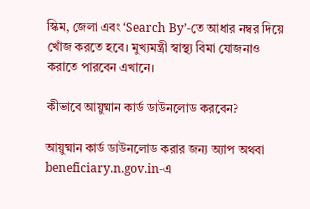স্কিম, জেলা এবং ‘Search By’-তে আধার নম্বর দিয়ে খোঁজ করতে হবে। মুখ্যমন্ত্রী স্বাস্থ্য বিমা যোজনাও করাতে পারবেন এখানে।

কীভাবে আয়ুষ্মান কার্ড ডাউনলোড করবেন?

আয়ুষ্মান কার্ড ডাউনলোড করার জন্য অ্যাপ অথবা beneficiary.n.gov.in-এ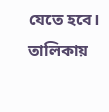যেতে হবে। তালিকায়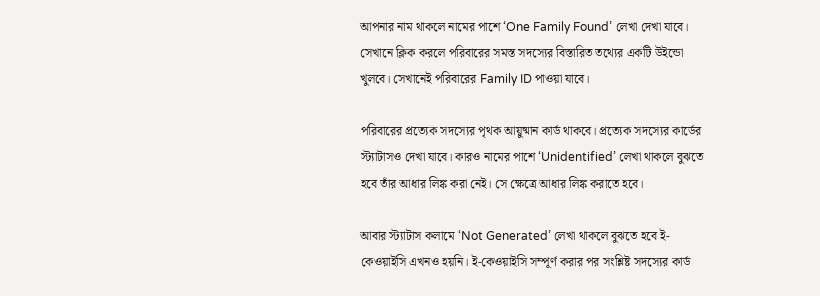আপনার নাম থাকলে নামের পাশে ‘One Family Found’ লেখা দেখা যাবে। সেখানে ক্লিক করলে পরিবারের সমস্ত সদস্যের বিস্তারিত তথ্যের একটি উইন্ডো খুলবে। সেখানেই পরিবারের Family ID পাওয়া যাবে।

পরিবারের প্রত্যেক সদস্যের পৃথক আয়ুষ্মান কার্ড থাকবে। প্রত্যেক সদস্যের কার্ডের স্ট্যাটাসও দেখা যাবে। কারও নামের পাশে ‘Unidentified’ লেখা থাকলে বুঝতে হবে তাঁর আধার লিঙ্ক করা নেই। সে ক্ষেত্রে আধার লিঙ্ক করাতে হবে।

আবার স্ট্যাটাস কলামে ‘Not Generated’ লেখা থাকলে বুঝতে হবে ই-কেওয়াইসি এখনও হয়নি। ই-কেওয়াইসি সম্পূর্ণ করার পর সংশ্লিষ্ট সদস্যের কার্ড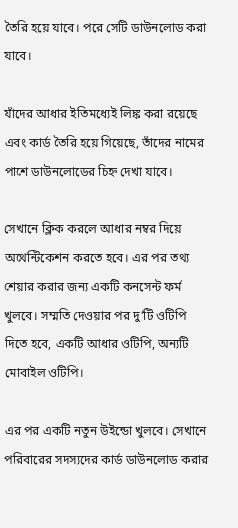তৈরি হয়ে যাবে। পরে সেটি ডাউনলোড করা যাবে।

যাঁদের আধার ইতিমধ্যেই লিঙ্ক করা রয়েছে এবং কার্ড তৈরি হয়ে গিয়েছে, তাঁদের নামের পাশে ডাউনলোডের চিহ্ন দেখা যাবে।

সেখানে ক্লিক করলে আধার নম্বর দিয়ে অথেন্টিকেশন করতে হবে। এর পর তথ্য শেয়ার করার জন্য একটি কনসেন্ট ফর্ম খুলবে। সম্মতি দেওয়ার পর দু’টি ওটিপি দিতে হবে, একটি আধার ওটিপি, অন্যটি মোবাইল ওটিপি।

এর পর একটি নতুন উইন্ডো খুলবে। সেখানে পরিবারের সদস্যদের কার্ড ডাউনলোড করার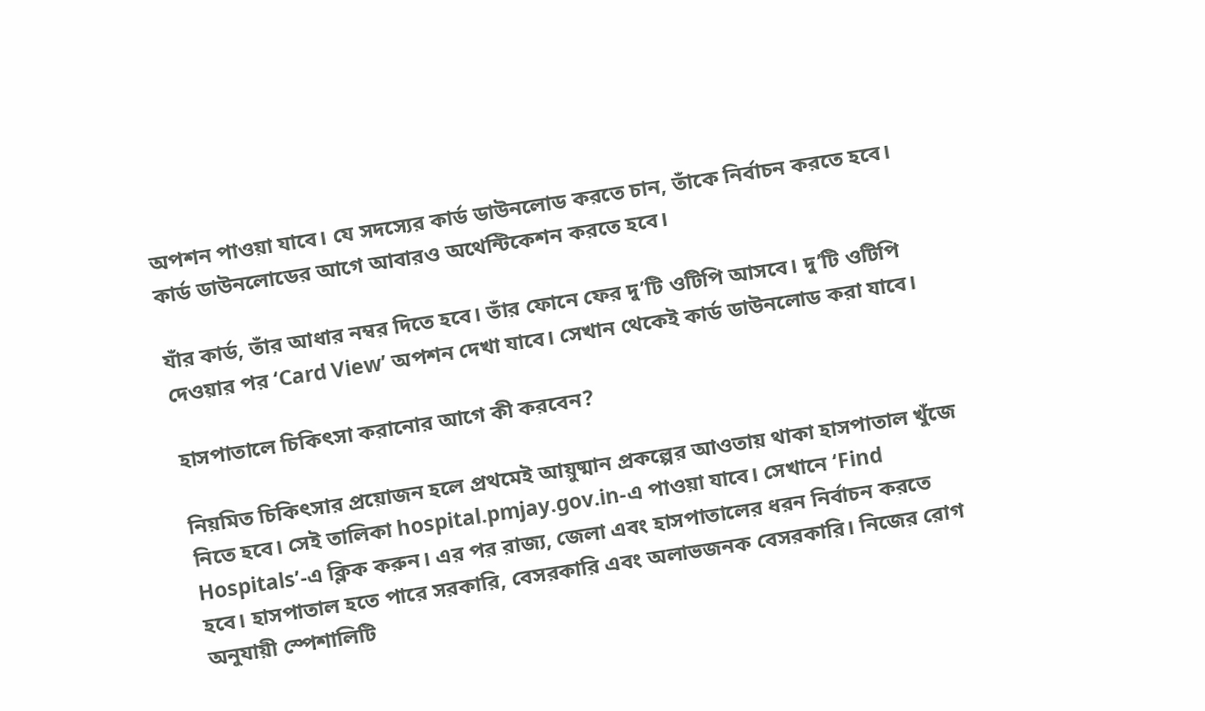অপশন পাওয়া যাবে। যে সদস্যের কার্ড ডাউনলোড করতে চান, তাঁকে নির্বাচন করতে হবে। কার্ড ডাউনলোডের আগে আবারও অথেন্টিকেশন করতে হবে।

যাঁর কার্ড, তাঁর আধার নম্বর দিতে হবে। তাঁর ফোনে ফের দু’টি ওটিপি আসবে। দু’টি ওটিপি দেওয়ার পর ‘Card View’ অপশন দেখা যাবে। সেখান থেকেই কার্ড ডাউনলোড করা যাবে।

হাসপাতালে চিকিৎসা করানোর আগে কী করবেন?

নিয়মিত চিকিৎসার প্রয়োজন হলে প্রথমেই আয়ুষ্মান প্রকল্পের আওতায় থাকা হাসপাতাল খুঁজে নিতে হবে। সেই তালিকা hospital.pmjay.gov.in-এ পাওয়া যাবে। সেখানে ‘Find Hospitals’-এ ক্লিক করুন। এর পর রাজ্য, জেলা এবং হাসপাতালের ধরন নির্বাচন করতে হবে। হাসপাতাল হতে পারে সরকারি, বেসরকারি এবং অলাভজনক বেসরকারি। নিজের রোগ অনুযায়ী স্পেশালিটি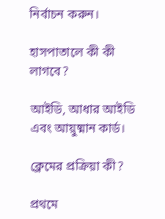নির্বাচন করুন।

হাসপাতালে কী কী লাগবে?

আইডি, আধার আইডি এবং আয়ুষ্মান কার্ড।

ক্লেমের প্রক্রিয়া কী?

প্রথমে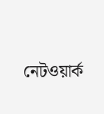নেটওয়ার্ক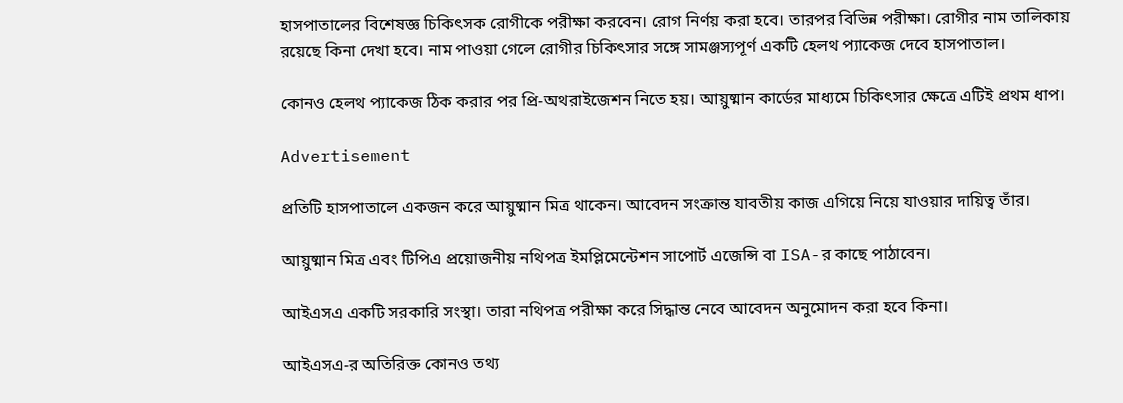হাসপাতালের বিশেষজ্ঞ চিকিৎসক রোগীকে পরীক্ষা করবেন। রোগ নির্ণয় করা হবে। তারপর বিভিন্ন পরীক্ষা। রোগীর নাম তালিকায় রয়েছে কিনা দেখা হবে। নাম পাওয়া গেলে রোগীর চিকিৎসার সঙ্গে সামঞ্জস্যপূর্ণ একটি হেলথ প্যাকেজ দেবে হাসপাতাল।

কোনও হেলথ প্যাকেজ ঠিক করার পর প্রি-অথরাইজেশন নিতে হয়। আয়ুষ্মান কার্ডের মাধ্যমে চিকিৎসার ক্ষেত্রে এটিই প্রথম ধাপ।

Advertisement

প্রতিটি হাসপাতালে একজন করে আয়ুষ্মান মিত্র থাকেন। আবেদন সংক্রান্ত যাবতীয় কাজ এগিয়ে নিয়ে যাওয়ার দায়িত্ব তাঁর।

আয়ুষ্মান মিত্র এবং টিপিএ প্রয়োজনীয় নথিপত্র ইমপ্লিমেন্টেশন সাপোর্ট এজেন্সি বা ISA-র কাছে পাঠাবেন।

আইএসএ একটি সরকারি সংস্থা। তারা নথিপত্র পরীক্ষা করে সিদ্ধান্ত নেবে আবেদন অনুমোদন করা হবে কিনা।

আইএসএ-র অতিরিক্ত কোনও তথ্য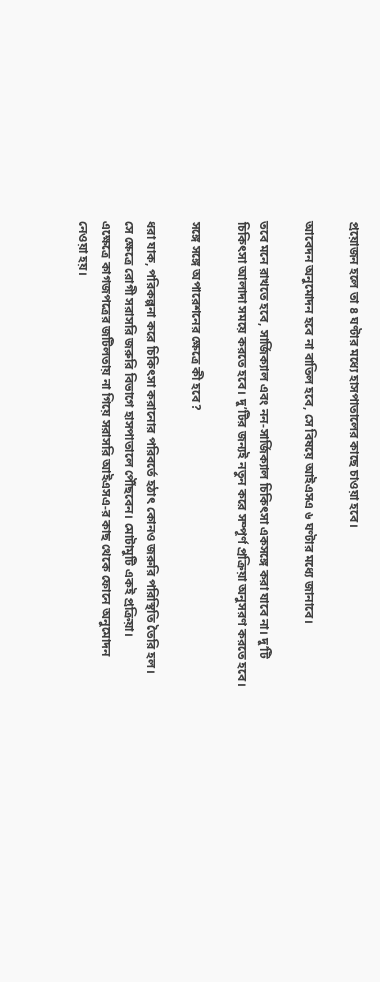প্রয়োজন হলে তা ৪ ঘণ্টার মধ্যে হাসপাতালের কাছে চাওয়া হবে।

আবেদন অনুমোদন হবে না বাতিল হবে, সে বিষয়ে আইএসএ ৬ ঘণ্টার মধ্যে জানাবে।

তবে মনে রাখতে হবে, সার্জিক্যাল এবং নন-সার্জিক্যাল চিকিৎসা একসঙ্গে করা যাবে না। দু’টি চিকিৎসা আলাদা সময়ে করতে হবে। দু’টির জন্যই নতুন করে সম্পূর্ণ প্রক্রিয়া অনুসরণ করতে হবে।

সঙ্গে সঙ্গে অপারেশনের ক্ষেত্রে কী হবে?

ধরা যাক, পরিকল্পনা করে চিকিৎসা করানোর পরিবর্তে হঠাৎ কোনও জরুরি পরিস্থিতি তৈরি হল। সে ক্ষেত্রে রোগী সরাসরি জরুরি বিভাগে হাসপাতালে পৌঁছবেন। মোটামুটি একই প্রক্রিয়া।
এক্ষেত্রে কাগজপত্রের জটিলতায় না গিয়ে সরাসরি আইএসএ-র কাছ থেকে ফোনে অনুমোদন নেওয়া হয়।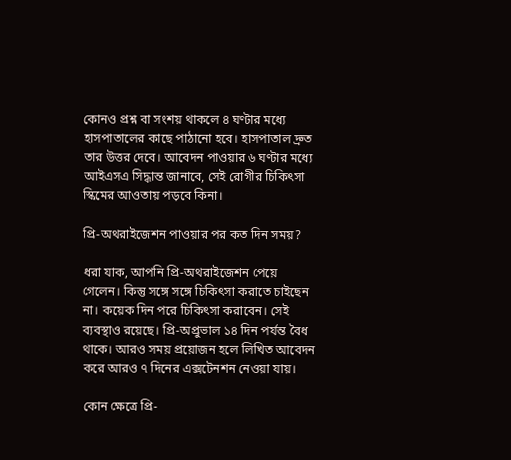কোনও প্রশ্ন বা সংশয় থাকলে ৪ ঘণ্টার মধ্যে হাসপাতালের কাছে পাঠানো হবে। হাসপাতাল দ্রুত তার উত্তর দেবে। আবেদন পাওয়ার ৬ ঘণ্টার মধ্যে আইএসএ সিদ্ধান্ত জানাবে, সেই রোগীর চিকিৎসা স্কিমের আওতায় পড়বে কিনা।

প্রি-অথরাইজেশন পাওয়ার পর কত দিন সময়?

ধরা যাক, আপনি প্রি-অথরাইজেশন পেয়ে গেলেন। কিন্তু সঙ্গে সঙ্গে চিকিৎসা করাতে চাইছেন না। কয়েক দিন পরে চিকিৎসা করাবেন। সেই ব্যবস্থাও রয়েছে। প্রি-অপ্রুভাল ১৪ দিন পর্যন্ত বৈধ থাকে। আরও সময় প্রয়োজন হলে লিখিত আবেদন করে আরও ৭ দিনের এক্সটেনশন নেওয়া যায়।

কোন ক্ষেত্রে প্রি-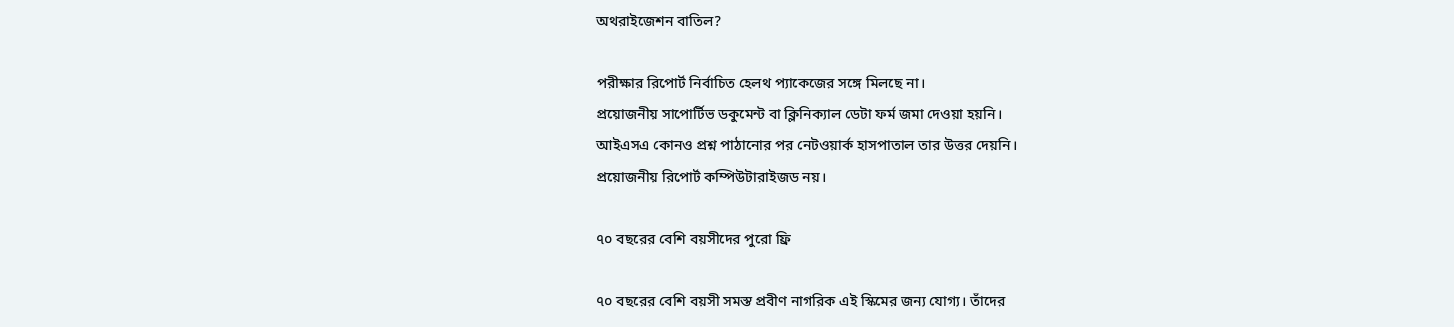অথরাইজেশন বাতিল?

পরীক্ষার রিপোর্ট নির্বাচিত হেলথ প্যাকেজের সঙ্গে মিলছে না।
প্রয়োজনীয় সাপোর্টিভ ডকুমেন্ট বা ক্লিনিক্যাল ডেটা ফর্ম জমা দেওয়া হয়নি।
আইএসএ কোনও প্রশ্ন পাঠানোর পর নেটওয়ার্ক হাসপাতাল তার উত্তর দেয়নি।
প্রয়োজনীয় রিপোর্ট কম্পিউটারাইজড নয়।

৭০ বছরের বেশি বয়সীদের পুরো ফ্রি

৭০ বছরের বেশি বয়সী সমস্ত প্রবীণ নাগরিক এই স্কিমের জন্য যোগ্য। তাঁদের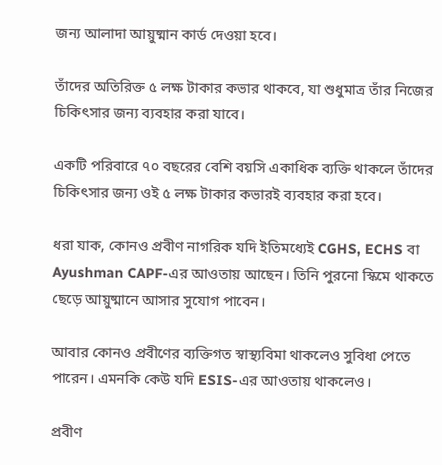জন্য আলাদা আয়ুষ্মান কার্ড দেওয়া হবে।

তাঁদের অতিরিক্ত ৫ লক্ষ টাকার কভার থাকবে, যা শুধুমাত্র তাঁর নিজের চিকিৎসার জন্য ব্যবহার করা যাবে।

একটি পরিবারে ৭০ বছরের বেশি বয়সি একাধিক ব্যক্তি থাকলে তাঁদের চিকিৎসার জন্য ওই ৫ লক্ষ টাকার কভারই ব্যবহার করা হবে।

ধরা যাক, কোনও প্রবীণ নাগরিক যদি ইতিমধ্যেই CGHS, ECHS বা Ayushman CAPF-এর আওতায় আছেন। তিনি পুরনো স্কিমে থাকতে ছেড়ে আয়ুষ্মানে আসার সুযোগ পাবেন।

আবার কোনও প্রবীণের ব্যক্তিগত স্বাস্থ্যবিমা থাকলেও সুবিধা পেতে পারেন। এমনকি কেউ যদি ESIS-এর আওতায় থাকলেও।

প্রবীণ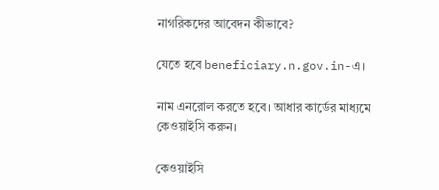নাগরিকদের আবেদন কীভাবে?

যেতে হবে beneficiary.n.gov.in-এ।

নাম এনরোল করতে হবে। আধার কার্ডের মাধ্যমে কেওয়াইসি করুন।

কেওয়াইসি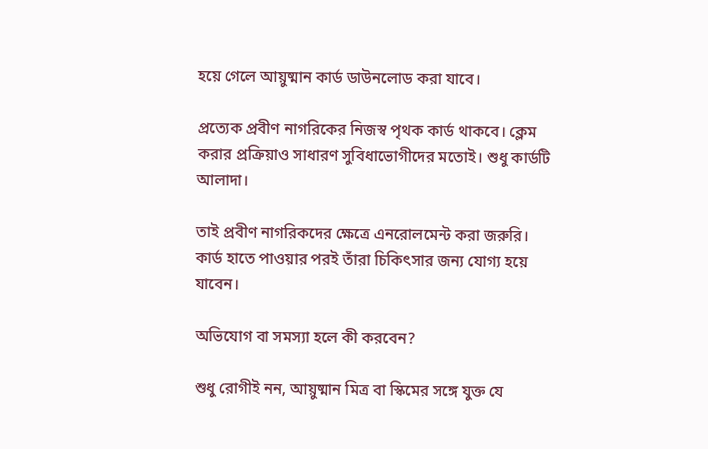হয়ে গেলে আয়ুষ্মান কার্ড ডাউনলোড করা যাবে।

প্রত্যেক প্রবীণ নাগরিকের নিজস্ব পৃথক কার্ড থাকবে। ক্লেম করার প্রক্রিয়াও সাধারণ সুবিধাভোগীদের মতোই। শুধু কার্ডটি আলাদা।

তাই প্রবীণ নাগরিকদের ক্ষেত্রে এনরোলমেন্ট করা জরুরি। কার্ড হাতে পাওয়ার পরই তাঁরা চিকিৎসার জন্য যোগ্য হয়ে যাবেন।

অভিযোগ বা সমস্যা হলে কী করবেন?

শুধু রোগীই নন, আয়ুষ্মান মিত্র বা স্কিমের সঙ্গে যুক্ত যে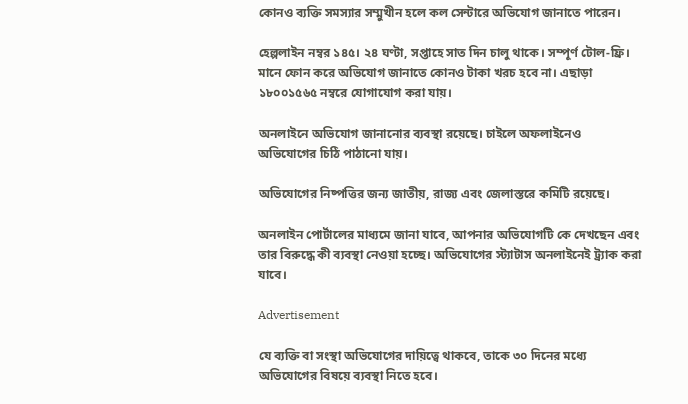কোনও ব্যক্তি সমস্যার সম্মুখীন হলে কল সেন্টারে অভিযোগ জানাতে পারেন।

হেল্পলাইন নম্বর ১৪৫। ২৪ ঘণ্টা, সপ্তাহে সাত দিন চালু থাকে। সম্পূর্ণ টোল-ফ্রি। মানে ফোন করে অভিযোগ জানাতে কোনও টাকা খরচ হবে না। এছাড়া ১৮০০১৫৬৫ নম্বরে যোগাযোগ করা যায়।

অনলাইনে অভিযোগ জানানোর ব্যবস্থা রয়েছে। চাইলে অফলাইনেও অভিযোগের চিঠি পাঠানো যায়।

অভিযোগের নিষ্পত্তির জন্য জাতীয়, রাজ্য এবং জেলাস্তরে কমিটি রয়েছে।

অনলাইন পোর্টালের মাধ্যমে জানা যাবে, আপনার অভিযোগটি কে দেখছেন এবং তার বিরুদ্ধে কী ব্যবস্থা নেওয়া হচ্ছে। অভিযোগের স্ট্যাটাস অনলাইনেই ট্র্যাক করা যাবে।

Advertisement

যে ব্যক্তি বা সংস্থা অভিযোগের দায়িত্বে থাকবে, তাকে ৩০ দিনের মধ্যে অভিযোগের বিষয়ে ব্যবস্থা নিতে হবে।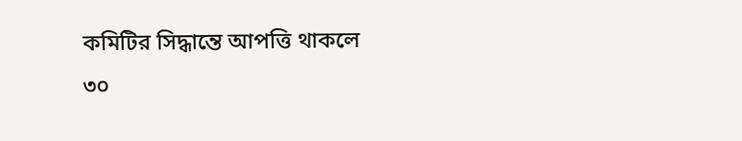কমিটির সিদ্ধান্তে আপত্তি থাকলে ৩০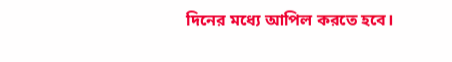দিনের মধ্যে আপিল করতে হবে।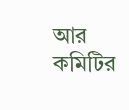আর কমিটির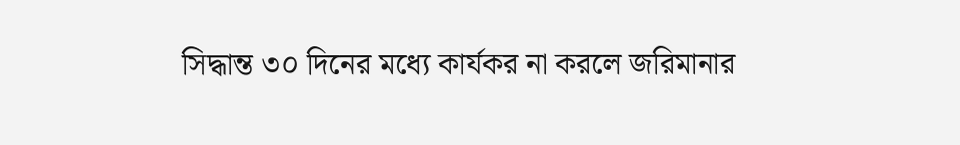সিদ্ধান্ত ৩০ দিনের মধ্যে কার্যকর না করলে জরিমানার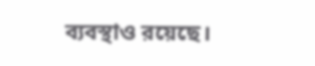ব্যবস্থাও রয়েছে।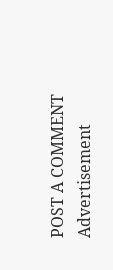POST A COMMENT
Advertisement